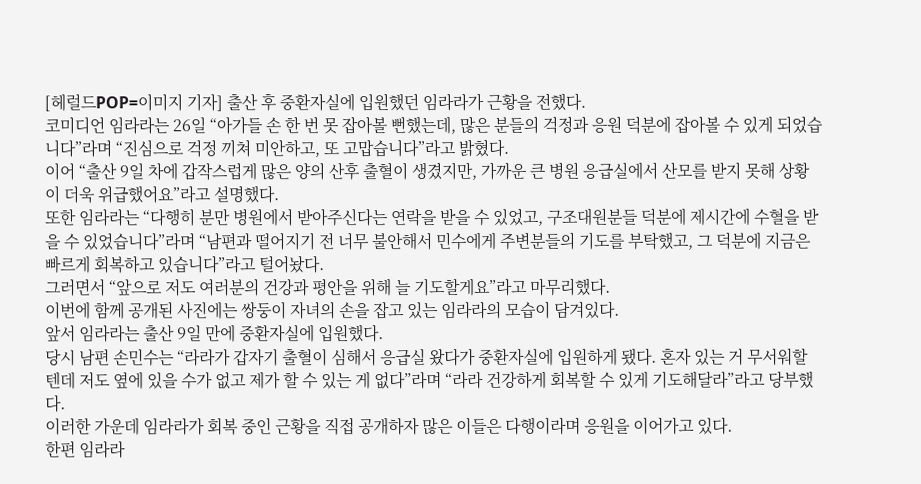[헤럴드POP=이미지 기자] 출산 후 중환자실에 입원했던 임라라가 근황을 전했다.
코미디언 임라라는 26일 “아가들 손 한 번 못 잡아볼 뻔했는데, 많은 분들의 걱정과 응원 덕분에 잡아볼 수 있게 되었습니다”라며 “진심으로 걱정 끼쳐 미안하고, 또 고맙습니다”라고 밝혔다.
이어 “출산 9일 차에 갑작스럽게 많은 양의 산후 출혈이 생겼지만, 가까운 큰 병원 응급실에서 산모를 받지 못해 상황이 더욱 위급했어요”라고 설명했다.
또한 임라라는 “다행히 분만 병원에서 받아주신다는 연락을 받을 수 있었고, 구조대원분들 덕분에 제시간에 수혈을 받을 수 있었습니다”라며 “남편과 떨어지기 전 너무 불안해서 민수에게 주변분들의 기도를 부탁했고, 그 덕분에 지금은 빠르게 회복하고 있습니다”라고 털어놨다.
그러면서 “앞으로 저도 여러분의 건강과 평안을 위해 늘 기도할게요”라고 마무리했다.
이번에 함께 공개된 사진에는 쌍둥이 자녀의 손을 잡고 있는 임라라의 모습이 담겨있다.
앞서 임라라는 출산 9일 만에 중환자실에 입원했다.
당시 남편 손민수는 “라라가 갑자기 출혈이 심해서 응급실 왔다가 중환자실에 입원하게 됐다. 혼자 있는 거 무서워할 텐데 저도 옆에 있을 수가 없고 제가 할 수 있는 게 없다”라며 “라라 건강하게 회복할 수 있게 기도해달라”라고 당부했다.
이러한 가운데 임라라가 회복 중인 근황을 직접 공개하자 많은 이들은 다행이라며 응원을 이어가고 있다.
한편 임라라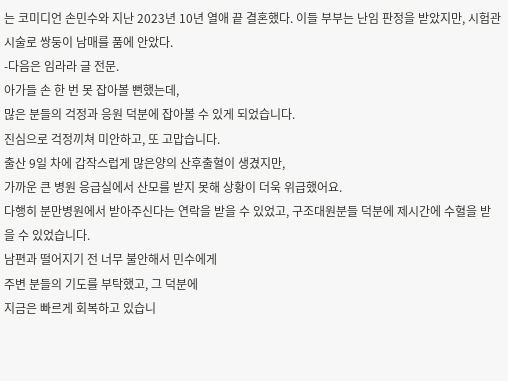는 코미디언 손민수와 지난 2023년 10년 열애 끝 결혼했다. 이들 부부는 난임 판정을 받았지만, 시험관 시술로 쌍둥이 남매를 품에 안았다.
-다음은 임라라 글 전문.
아가들 손 한 번 못 잡아볼 뻔했는데,
많은 분들의 걱정과 응원 덕분에 잡아볼 수 있게 되었습니다.
진심으로 걱정끼쳐 미안하고, 또 고맙습니다.
출산 9일 차에 갑작스럽게 많은양의 산후출혈이 생겼지만,
가까운 큰 병원 응급실에서 산모를 받지 못해 상황이 더욱 위급했어요.
다행히 분만병원에서 받아주신다는 연락을 받을 수 있었고, 구조대원분들 덕분에 제시간에 수혈을 받을 수 있었습니다.
남편과 떨어지기 전 너무 불안해서 민수에게
주변 분들의 기도를 부탁했고, 그 덕분에
지금은 빠르게 회복하고 있습니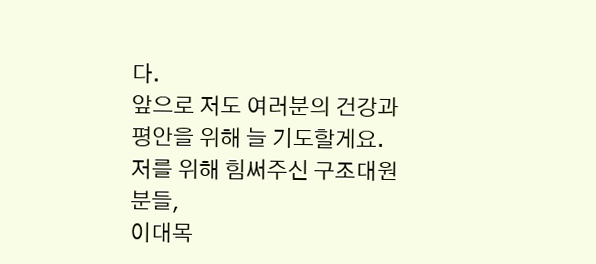다.
앞으로 저도 여러분의 건강과 평안을 위해 늘 기도할게요.
저를 위해 힘써주신 구조대원분들,
이대목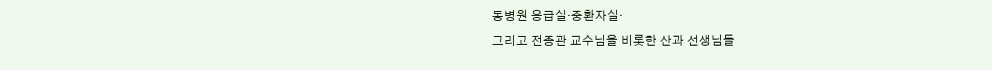동병원 응급실·중환자실·
그리고 전종관 교수님을 비롯한 산과 선생님들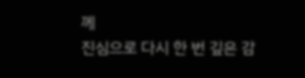께
진심으로 다시 한 번 깊은 감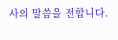사의 말씀을 전합니다.